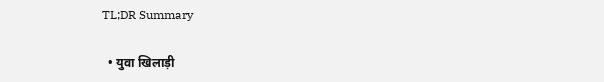TL;DR Summary

  • युवा खिलाड़ी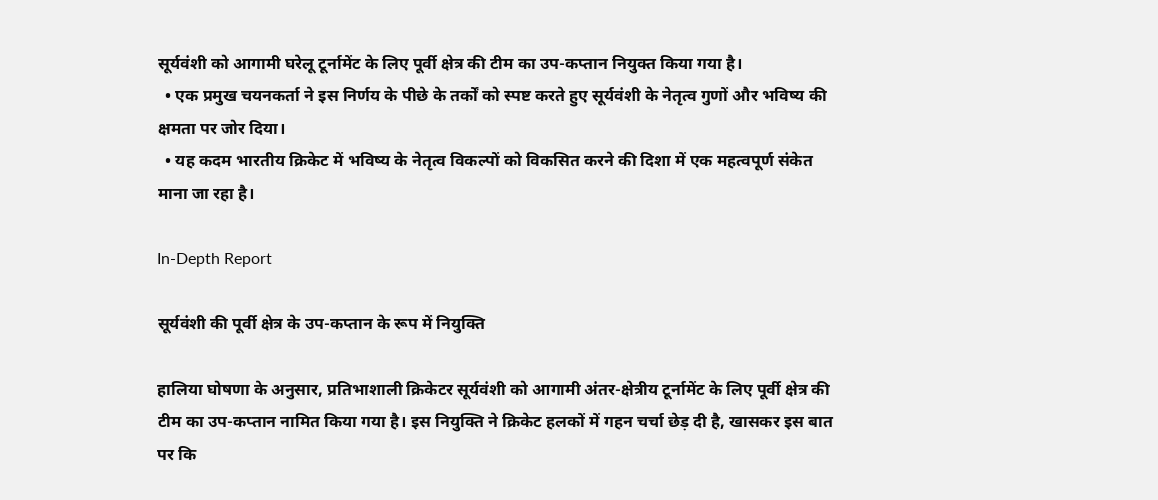सूर्यवंशी को आगामी घरेलू टूर्नामेंट के लिए पूर्वी क्षेत्र की टीम का उप-कप्तान नियुक्त किया गया है।
  • एक प्रमुख चयनकर्ता ने इस निर्णय के पीछे के तर्कों को स्पष्ट करते हुए सूर्यवंशी के नेतृत्व गुणों और भविष्य की क्षमता पर जोर दिया।
  • यह कदम भारतीय क्रिकेट में भविष्य के नेतृत्व विकल्पों को विकसित करने की दिशा में एक महत्वपूर्ण संकेत माना जा रहा है।

In-Depth Report

सूर्यवंशी की पूर्वी क्षेत्र के उप-कप्तान के रूप में नियुक्ति

हालिया घोषणा के अनुसार, प्रतिभाशाली क्रिकेटर सूर्यवंशी को आगामी अंतर-क्षेत्रीय टूर्नामेंट के लिए पूर्वी क्षेत्र की टीम का उप-कप्तान नामित किया गया है। इस नियुक्ति ने क्रिकेट हलकों में गहन चर्चा छेड़ दी है, खासकर इस बात पर कि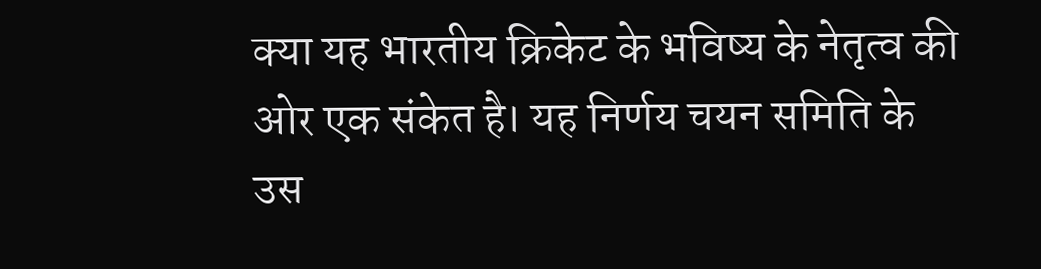क्या यह भारतीय क्रिकेट के भविष्य के नेतृत्व की ओर एक संकेत है। यह निर्णय चयन समिति के उस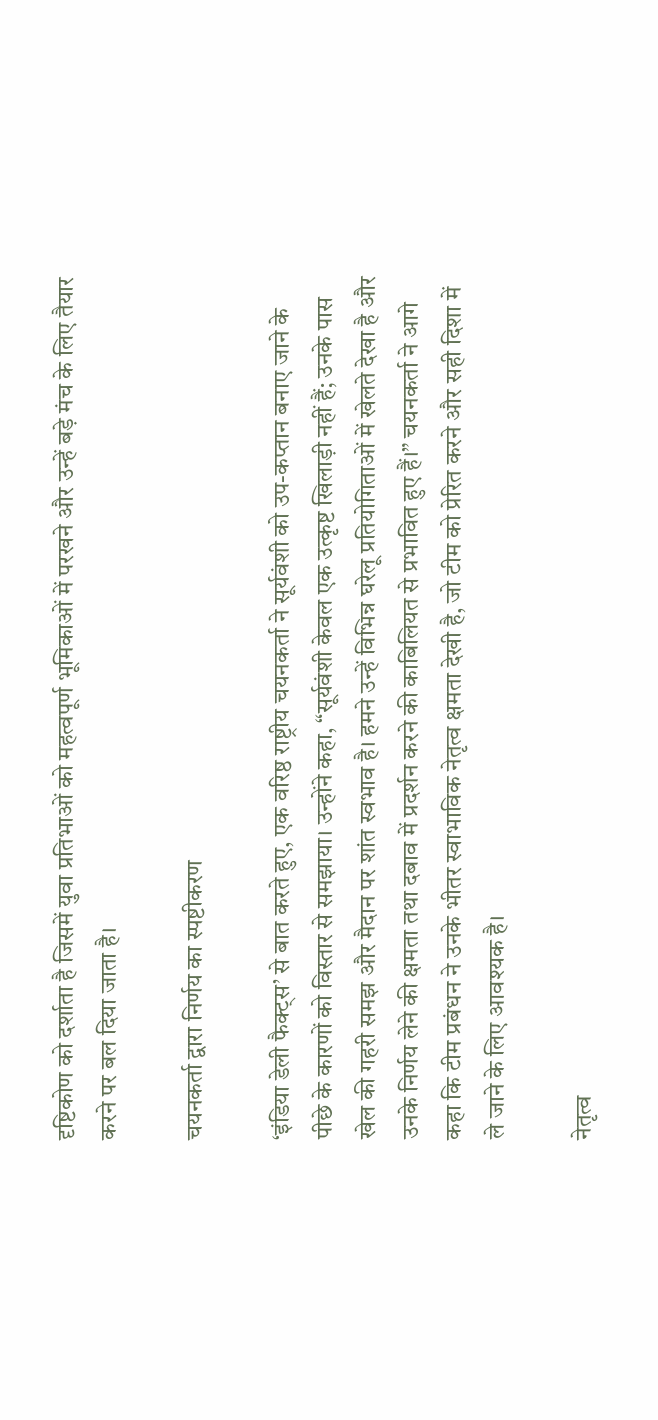दृष्टिकोण को दर्शाता है जिसमें युवा प्रतिभाओं को महत्वपूर्ण भूमिकाओं में परखने और उन्हें बड़े मंच के लिए तैयार करने पर बल दिया जाता है।

चयनकर्ता द्वारा निर्णय का स्पष्टीकरण

‘इंडिया डेली फैक्ट्स’ से बात करते हुए, एक वरिष्ठ राष्ट्रीय चयनकर्ता ने सूर्यवंशी को उप-कप्तान बनाए जाने के पीछे के कारणों को विस्तार से समझाया। उन्होंने कहा, “सूर्यवंशी केवल एक उत्कृष्ट खिलाड़ी नहीं हैं; उनके पास खेल की गहरी समझ और मैदान पर शांत स्वभाव है। हमने उन्हें विभिन्न घरेलू प्रतियोगिताओं में खेलते देखा है और उनके निर्णय लेने की क्षमता तथा दबाव में प्रदर्शन करने की काबिलियत से प्रभावित हुए हैं।” चयनकर्ता ने आगे कहा कि टीम प्रबंधन ने उनके भीतर स्वाभाविक नेतृत्व क्षमता देखी है, जो टीम को प्रेरित करने और सही दिशा में ले जाने के लिए आवश्यक है।

नेतृत्व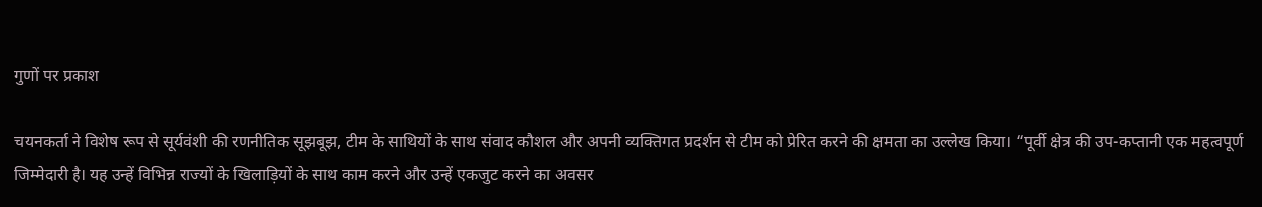गुणों पर प्रकाश

चयनकर्ता ने विशेष रूप से सूर्यवंशी की रणनीतिक सूझबूझ, टीम के साथियों के साथ संवाद कौशल और अपनी व्यक्तिगत प्रदर्शन से टीम को प्रेरित करने की क्षमता का उल्लेख किया। “पूर्वी क्षेत्र की उप-कप्तानी एक महत्वपूर्ण जिम्मेदारी है। यह उन्हें विभिन्न राज्यों के खिलाड़ियों के साथ काम करने और उन्हें एकजुट करने का अवसर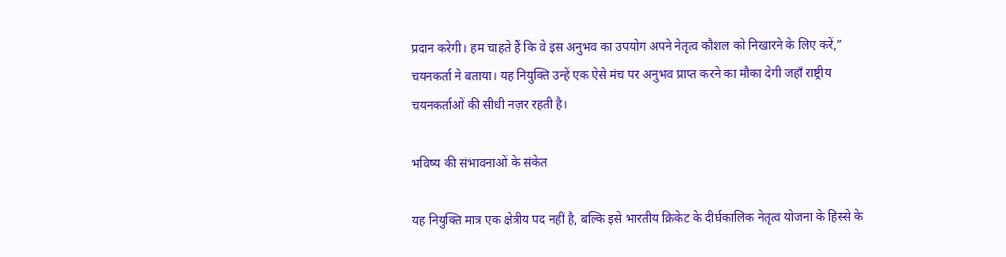प्रदान करेगी। हम चाहते हैं कि वे इस अनुभव का उपयोग अपने नेतृत्व कौशल को निखारने के लिए करें,” चयनकर्ता ने बताया। यह नियुक्ति उन्हें एक ऐसे मंच पर अनुभव प्राप्त करने का मौका देगी जहाँ राष्ट्रीय चयनकर्ताओं की सीधी नज़र रहती है।

भविष्य की संभावनाओं के संकेत

यह नियुक्ति मात्र एक क्षेत्रीय पद नहीं है, बल्कि इसे भारतीय क्रिकेट के दीर्घकालिक नेतृत्व योजना के हिस्से के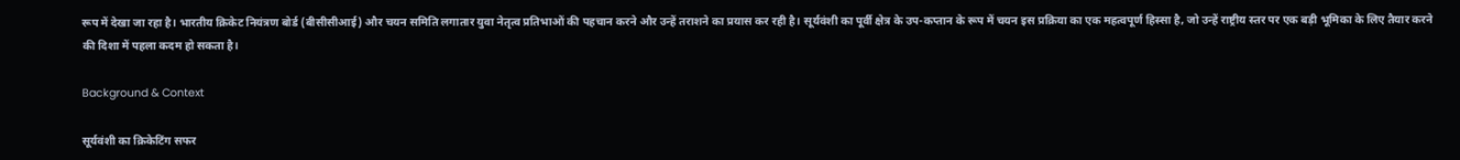रूप में देखा जा रहा है। भारतीय क्रिकेट नियंत्रण बोर्ड (बीसीसीआई) और चयन समिति लगातार युवा नेतृत्व प्रतिभाओं की पहचान करने और उन्हें तराशने का प्रयास कर रही है। सूर्यवंशी का पूर्वी क्षेत्र के उप-कप्तान के रूप में चयन इस प्रक्रिया का एक महत्वपूर्ण हिस्सा है, जो उन्हें राष्ट्रीय स्तर पर एक बड़ी भूमिका के लिए तैयार करने की दिशा में पहला कदम हो सकता है।

Background & Context

सूर्यवंशी का क्रिकेटिंग सफर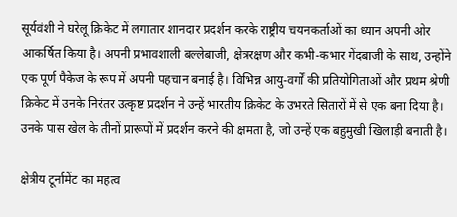सूर्यवंशी ने घरेलू क्रिकेट में लगातार शानदार प्रदर्शन करके राष्ट्रीय चयनकर्ताओं का ध्यान अपनी ओर आकर्षित किया है। अपनी प्रभावशाली बल्लेबाजी, क्षेत्ररक्षण और कभी-कभार गेंदबाजी के साथ, उन्होंने एक पूर्ण पैकेज के रूप में अपनी पहचान बनाई है। विभिन्न आयु-वर्गों की प्रतियोगिताओं और प्रथम श्रेणी क्रिकेट में उनके निरंतर उत्कृष्ट प्रदर्शन ने उन्हें भारतीय क्रिकेट के उभरते सितारों में से एक बना दिया है। उनके पास खेल के तीनों प्रारूपों में प्रदर्शन करने की क्षमता है, जो उन्हें एक बहुमुखी खिलाड़ी बनाती है।

क्षेत्रीय टूर्नामेंट का महत्व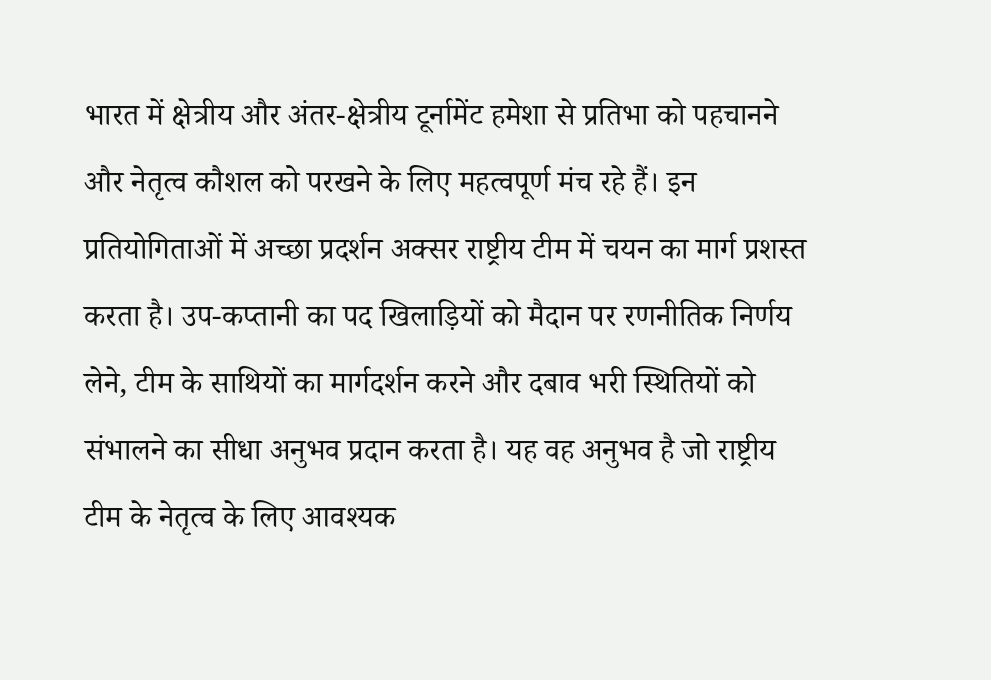भारत में क्षेत्रीय और अंतर-क्षेत्रीय टूर्नामेंट हमेशा से प्रतिभा को पहचानने और नेतृत्व कौशल को परखने के लिए महत्वपूर्ण मंच रहे हैं। इन प्रतियोगिताओं में अच्छा प्रदर्शन अक्सर राष्ट्रीय टीम में चयन का मार्ग प्रशस्त करता है। उप-कप्तानी का पद खिलाड़ियों को मैदान पर रणनीतिक निर्णय लेने, टीम के साथियों का मार्गदर्शन करने और दबाव भरी स्थितियों को संभालने का सीधा अनुभव प्रदान करता है। यह वह अनुभव है जो राष्ट्रीय टीम के नेतृत्व के लिए आवश्यक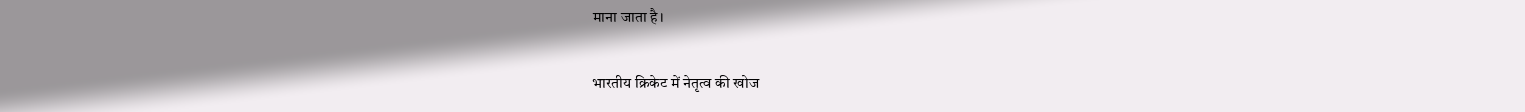माना जाता है।

भारतीय क्रिकेट में नेतृत्व की खोज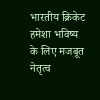भारतीय क्रिकेट हमेशा भविष्य के लिए मजबूत नेतृत्व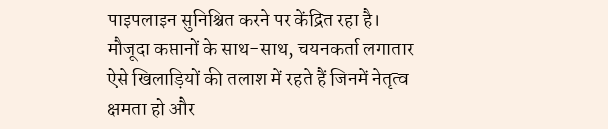पाइपलाइन सुनिश्चित करने पर केंद्रित रहा है। मौजूदा कप्तानों के साथ-साथ, चयनकर्ता लगातार ऐसे खिलाड़ियों की तलाश में रहते हैं जिनमें नेतृत्व क्षमता हो और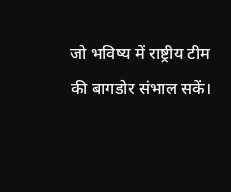जो भविष्य में राष्ट्रीय टीम की बागडोर संभाल सकें।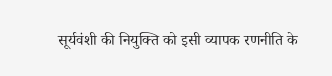सूर्यवंशी की नियुक्ति को इसी व्यापक रणनीति के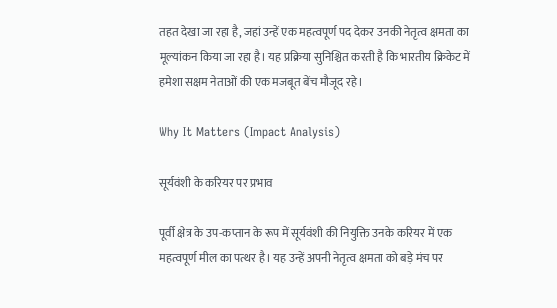तहत देखा जा रहा है, जहां उन्हें एक महत्वपूर्ण पद देकर उनकी नेतृत्व क्षमता का मूल्यांकन किया जा रहा है। यह प्रक्रिया सुनिश्चित करती है कि भारतीय क्रिकेट में हमेशा सक्षम नेताओं की एक मजबूत बेंच मौजूद रहे।

Why It Matters (Impact Analysis)

सूर्यवंशी के करियर पर प्रभाव

पूर्वी क्षेत्र के उप-कप्तान के रूप में सूर्यवंशी की नियुक्ति उनके करियर में एक महत्वपूर्ण मील का पत्थर है। यह उन्हें अपनी नेतृत्व क्षमता को बड़े मंच पर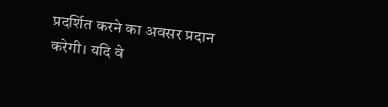प्रदर्शित करने का अवसर प्रदान करेगी। यदि वे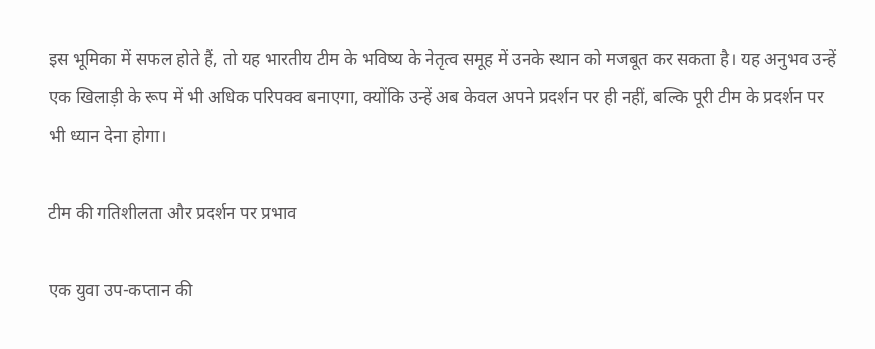इस भूमिका में सफल होते हैं, तो यह भारतीय टीम के भविष्य के नेतृत्व समूह में उनके स्थान को मजबूत कर सकता है। यह अनुभव उन्हें एक खिलाड़ी के रूप में भी अधिक परिपक्व बनाएगा, क्योंकि उन्हें अब केवल अपने प्रदर्शन पर ही नहीं, बल्कि पूरी टीम के प्रदर्शन पर भी ध्यान देना होगा।

टीम की गतिशीलता और प्रदर्शन पर प्रभाव

एक युवा उप-कप्तान की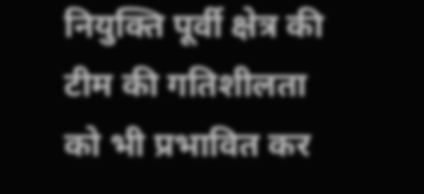नियुक्ति पूर्वी क्षेत्र की टीम की गतिशीलता को भी प्रभावित कर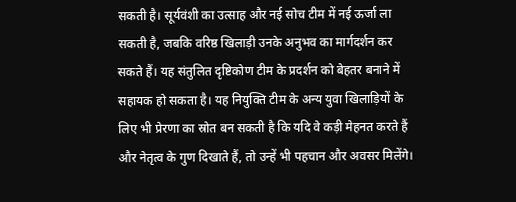सकती है। सूर्यवंशी का उत्साह और नई सोच टीम में नई ऊर्जा ला सकती है, जबकि वरिष्ठ खिलाड़ी उनके अनुभव का मार्गदर्शन कर सकते हैं। यह संतुलित दृष्टिकोण टीम के प्रदर्शन को बेहतर बनाने में सहायक हो सकता है। यह नियुक्ति टीम के अन्य युवा खिलाड़ियों के लिए भी प्रेरणा का स्रोत बन सकती है कि यदि वे कड़ी मेहनत करते हैं और नेतृत्व के गुण दिखाते हैं, तो उन्हें भी पहचान और अवसर मिलेंगे।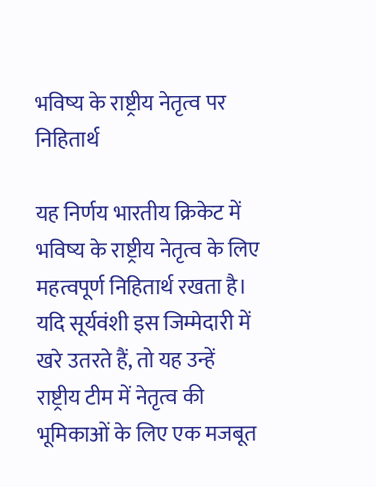भविष्य के राष्ट्रीय नेतृत्व पर निहितार्थ

यह निर्णय भारतीय क्रिकेट में भविष्य के राष्ट्रीय नेतृत्व के लिए महत्वपूर्ण निहितार्थ रखता है। यदि सूर्यवंशी इस जिम्मेदारी में खरे उतरते हैं, तो यह उन्हें राष्ट्रीय टीम में नेतृत्व की भूमिकाओं के लिए एक मजबूत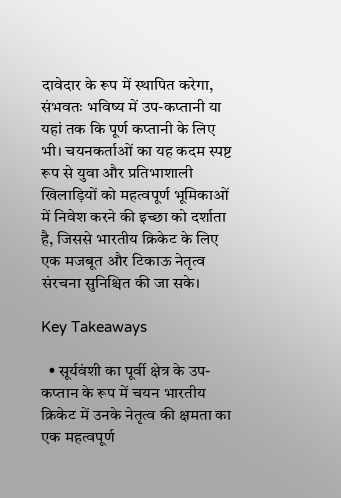दावेदार के रूप में स्थापित करेगा, संभवतः भविष्य में उप-कप्तानी या यहां तक कि पूर्ण कप्तानी के लिए भी। चयनकर्ताओं का यह कदम स्पष्ट रूप से युवा और प्रतिभाशाली खिलाड़ियों को महत्वपूर्ण भूमिकाओं में निवेश करने की इच्छा को दर्शाता है, जिससे भारतीय क्रिकेट के लिए एक मजबूत और टिकाऊ नेतृत्व संरचना सुनिश्चित की जा सके।

Key Takeaways

  • सूर्यवंशी का पूर्वी क्षेत्र के उप-कप्तान के रूप में चयन भारतीय क्रिकेट में उनके नेतृत्व की क्षमता का एक महत्वपूर्ण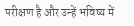परीक्षण है और उन्हें भविष्य में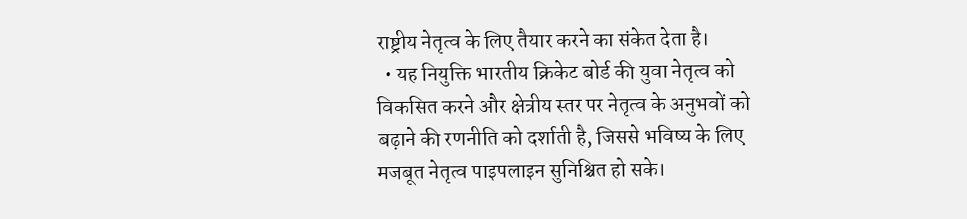राष्ट्रीय नेतृत्व के लिए तैयार करने का संकेत देता है।
  • यह नियुक्ति भारतीय क्रिकेट बोर्ड की युवा नेतृत्व को विकसित करने और क्षेत्रीय स्तर पर नेतृत्व के अनुभवों को बढ़ाने की रणनीति को दर्शाती है, जिससे भविष्य के लिए मजबूत नेतृत्व पाइपलाइन सुनिश्चित हो सके।